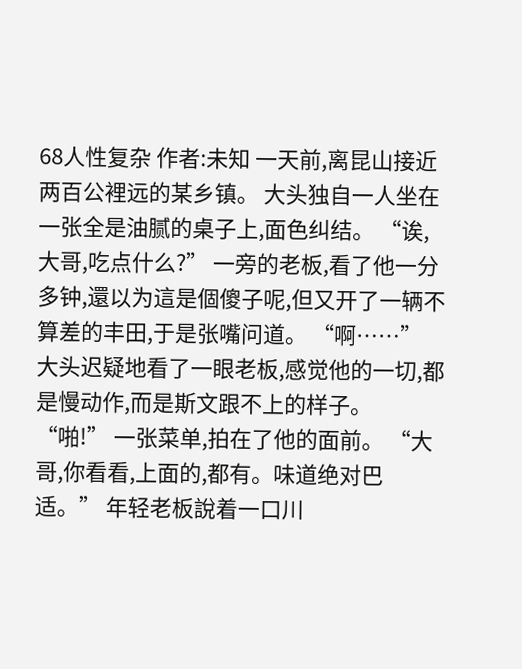68人性复杂 作者:未知 一天前,离昆山接近两百公裡远的某乡镇。 大头独自一人坐在一张全是油腻的桌子上,面色纠结。 “诶,大哥,吃点什么?” 一旁的老板,看了他一分多钟,還以为這是個傻子呢,但又开了一辆不算差的丰田,于是张嘴问道。 “啊……” 大头迟疑地看了一眼老板,感觉他的一切,都是慢动作,而是斯文跟不上的样子。 “啪!” 一张菜单,拍在了他的面前。 “大哥,你看看,上面的,都有。味道绝对巴适。” 年轻老板說着一口川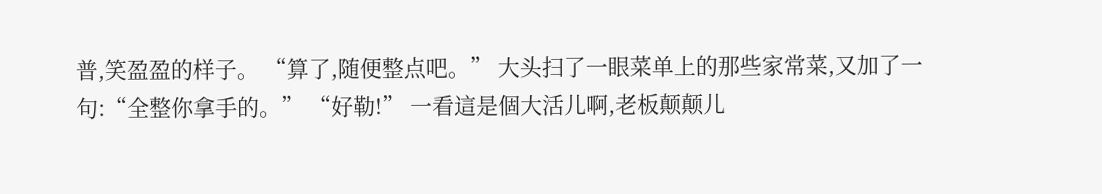普,笑盈盈的样子。 “算了,随便整点吧。” 大头扫了一眼菜单上的那些家常菜,又加了一句:“全整你拿手的。” “好勒!” 一看這是個大活儿啊,老板颠颠儿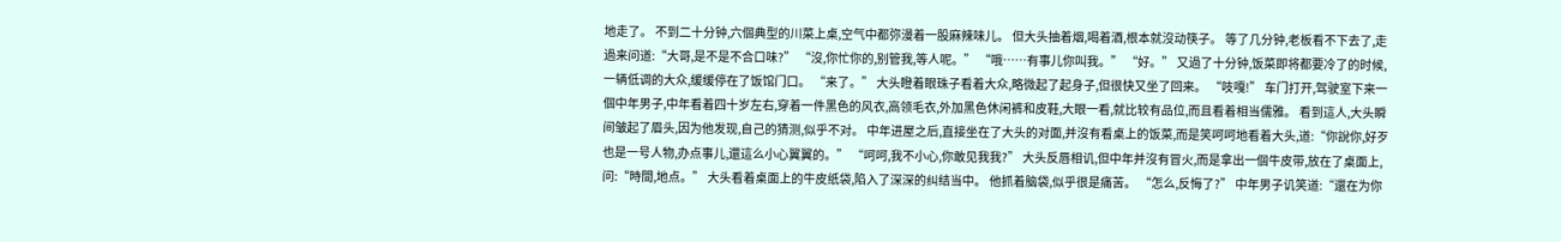地走了。 不到二十分钟,六個典型的川菜上桌,空气中都弥漫着一股麻辣味儿。 但大头抽着烟,喝着酒,根本就沒动筷子。 等了几分钟,老板看不下去了,走過来问道:“大哥,是不是不合口味?” “沒,你忙你的,别管我,等人呢。” “哦……有事儿你叫我。” “好。” 又過了十分钟,饭菜即将都要冷了的时候,一辆低调的大众,缓缓停在了饭馆门口。 “来了。” 大头瞪着眼珠子看着大众,略微起了起身子,但很快又坐了回来。 “吱嘎!” 车门打开,驾驶室下来一個中年男子,中年看着四十岁左右,穿着一件黑色的风衣,高领毛衣,外加黑色休闲裤和皮鞋,大眼一看,就比较有品位,而且看着相当儒雅。 看到這人,大头瞬间皱起了眉头,因为他发现,自己的猜测,似乎不对。 中年进屋之后,直接坐在了大头的对面,并沒有看桌上的饭菜,而是笑呵呵地看着大头,道:“你說你,好歹也是一号人物,办点事儿,還這么小心翼翼的。” “呵呵,我不小心,你敢见我我?” 大头反唇相讥,但中年并沒有冒火,而是拿出一個牛皮带,放在了桌面上,问:“時間,地点。” 大头看着桌面上的牛皮纸袋,陷入了深深的纠结当中。 他抓着脑袋,似乎很是痛苦。 “怎么,反悔了?” 中年男子讥笑道:“還在为你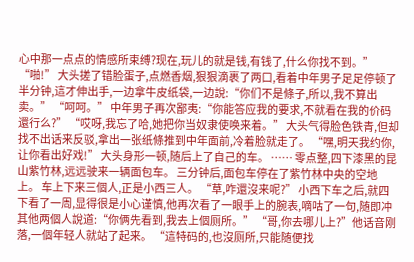心中那一点点的情感所束缚?现在,玩儿的就是钱,有钱了,什么你找不到。” “啪!” 大头搓了错脸蛋子,点燃香烟,狠狠滴裹了两口,看着中年男子足足停顿了半分钟,這才伸出手,一边拿牛皮纸袋,一边說:“你们不是條子,所以,我不算出卖。” “呵呵。” 中年男子再次鄙夷:“你能答应我的要求,不就看在我的价码還行么?” “哎呀,我忘了哈,她把你当奴隶使唤来着。” 大头气得脸色铁青,但却找不出话来反驳,拿出一张纸條推到中年面前,冷着脸就走了。 “嘿,明天我约你,让你看出好戏!” 大头身形一顿,随后上了自己的车。 …… 零点整,四下漆黑的昆山紫竹林,远远驶来一辆面包车。 三分钟后,面包车停在了紫竹林中央的空地上。 车上下来三個人,正是小西三人。 “草,咋還沒来呢?” 小西下车之后,就四下看了一周,显得很是小心谨慎,他再次看了一眼手上的腕表,嘀咕了一句,随即冲其他两個人說道:“你俩先看到,我去上個厕所。” “哥,你去哪儿上?”他话音刚落,一個年轻人就站了起来。 “這特码的,也沒厕所,只能随便找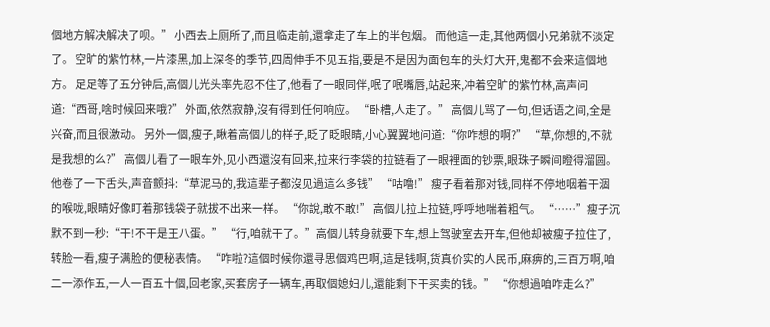個地方解决解决了呗。” 小西去上厕所了,而且临走前,還拿走了车上的半包烟。 而他這一走,其他两個小兄弟就不淡定了。 空旷的紫竹林,一片漆黑,加上深冬的季节,四周伸手不见五指,要是不是因为面包车的头灯大开,鬼都不会来這個地方。 足足等了五分钟后,高個儿光头率先忍不住了,他看了一眼同伴,呡了呡嘴唇,站起来,冲着空旷的紫竹林,高声问道:“西哥,啥时候回来哦?” 外面,依然寂静,沒有得到任何响应。 “卧槽,人走了。” 高個儿骂了一句,但话语之间,全是兴奋,而且很激动。 另外一個,瘦子,瞅着高個儿的样子,眨了眨眼睛,小心翼翼地问道:“你咋想的啊?” “草,你想的,不就是我想的么?” 高個儿看了一眼车外,见小西還沒有回来,拉来行李袋的拉链看了一眼裡面的钞票,眼珠子瞬间瞪得溜圆。 他卷了一下舌头,声音颤抖:“草泥马的,我這辈子都沒见過這么多钱” “咕噜!” 瘦子看着那对钱,同样不停地咽着干涸的喉咙,眼睛好像盯着那钱袋子就拔不出来一样。 “你說,敢不敢!” 高個儿拉上拉链,呼呼地喘着粗气。 “……”瘦子沉默不到一秒:“干!不干是王八蛋。” “行,咱就干了。”高個儿转身就要下车,想上驾驶室去开车,但他却被瘦子拉住了,转脸一看,瘦子满脸的便秘表情。 “咋啦?這個时候你還寻思個鸡巴啊,這是钱啊,货真价实的人民币,麻痹的,三百万啊,咱二一添作五,一人一百五十個,回老家,买套房子一辆车,再取個媳妇儿,還能剩下干买卖的钱。” “你想過咱咋走么?”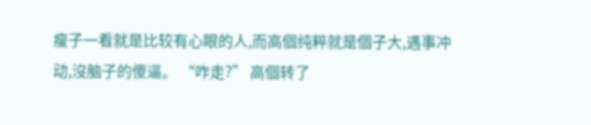瘦子一看就是比较有心眼的人,而高個纯粹就是個子大,遇事冲动,沒脑子的傻逼。 “咋走?” 高個转了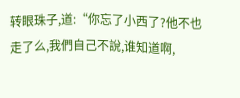转眼珠子,道:“你忘了小西了?他不也走了么,我們自己不說,谁知道啊,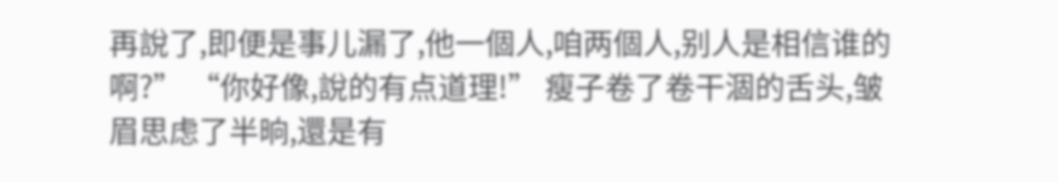再說了,即便是事儿漏了,他一個人,咱两個人,别人是相信谁的啊?” “你好像,說的有点道理!” 瘦子卷了卷干涸的舌头,皱眉思虑了半晌,還是有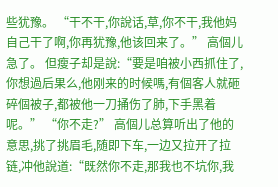些犹豫。 “干不干,你說话,草,你不干,我他妈自己干了啊,你再犹豫,他该回来了。” 高個儿急了。 但瘦子却是說:“要是咱被小西抓住了,你想過后果么,他刚来的时候嗎,有個客人就砸碎個被子,都被他一刀捅伤了肺,下手黑着呢。” “你不走?” 高個儿总算听出了他的意思,挑了挑眉毛,随即下车,一边又拉开了拉链,冲他說道:“既然你不走,那我也不坑你,我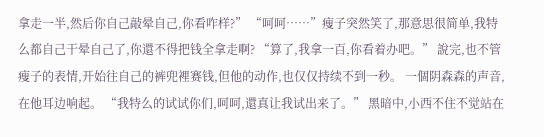拿走一半,然后你自己敲晕自己,你看咋样?” “呵呵……”瘦子突然笑了,那意思很简单,我特么都自己干晕自己了,你還不得把钱全拿走啊? “算了,我拿一百,你看着办吧。” 說完,也不管瘦子的表情,开始往自己的裤兜裡赛钱,但他的动作,也仅仅持续不到一秒。 一個阴森森的声音,在他耳边响起。 “我特么的试试你们,呵呵,還真让我试出来了。” 黑暗中,小西不住不觉站在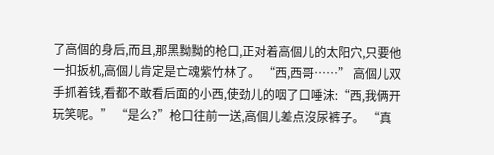了高個的身后,而且,那黑黝黝的枪口,正对着高個儿的太阳穴,只要他一扣扳机,高個儿肯定是亡魂紫竹林了。 “西,西哥……” 高個儿双手抓着钱,看都不敢看后面的小西,使劲儿的咽了口唾沫:“西,我俩开玩笑呢。” “是么?”枪口往前一送,高個儿差点沒尿裤子。 “真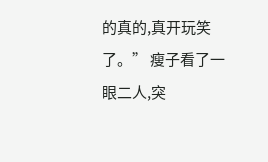的真的,真开玩笑了。” 瘦子看了一眼二人,突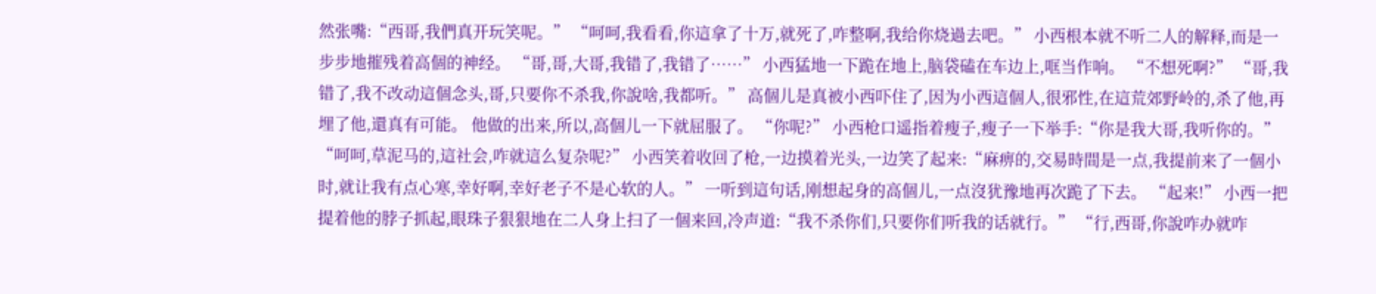然张嘴:“西哥,我們真开玩笑呢。” “呵呵,我看看,你這拿了十万,就死了,咋整啊,我给你烧過去吧。” 小西根本就不听二人的解释,而是一步步地摧残着高個的神经。 “哥,哥,大哥,我错了,我错了……” 小西猛地一下跪在地上,脑袋磕在车边上,哐当作响。 “不想死啊?” “哥,我错了,我不改动這個念头,哥,只要你不杀我,你說啥,我都听。” 高個儿是真被小西吓住了,因为小西這個人,很邪性,在這荒郊野岭的,杀了他,再埋了他,還真有可能。 他做的出来,所以,高個儿一下就屈服了。 “你呢?” 小西枪口遥指着瘦子,瘦子一下举手:“你是我大哥,我听你的。” “呵呵,草泥马的,這社会,咋就這么复杂呢?” 小西笑着收回了枪,一边摸着光头,一边笑了起来:“麻痹的,交易時間是一点,我提前来了一個小时,就让我有点心寒,幸好啊,幸好老子不是心软的人。” 一听到這句话,刚想起身的高個儿,一点沒犹豫地再次跪了下去。 “起来!” 小西一把提着他的脖子抓起,眼珠子狠狠地在二人身上扫了一個来回,冷声道:“我不杀你们,只要你们听我的话就行。” “行,西哥,你說咋办就咋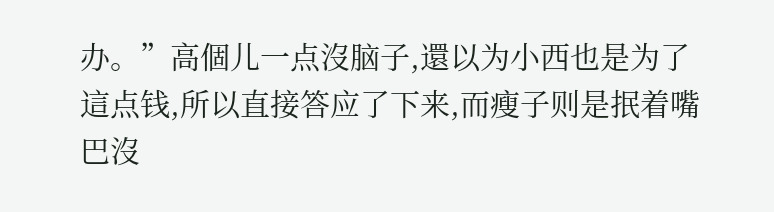办。”高個儿一点沒脑子,還以为小西也是为了這点钱,所以直接答应了下来,而瘦子则是抿着嘴巴沒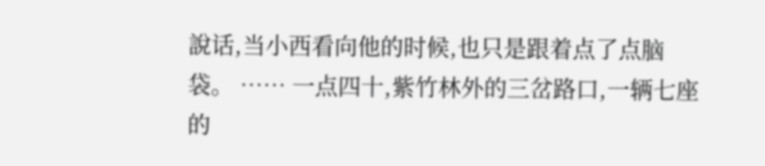說话,当小西看向他的时候,也只是跟着点了点脑袋。 …… 一点四十,紫竹林外的三岔路口,一辆七座的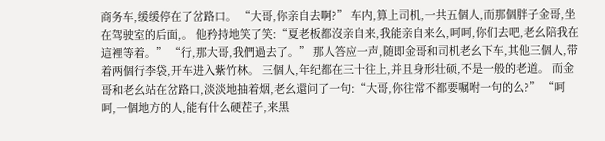商务车,缓缓停在了岔路口。 “大哥,你亲自去啊?” 车内,算上司机,一共五個人,而那個胖子金哥,坐在驾驶室的后面,。 他矜持地笑了笑:“夏老板都沒亲自来,我能亲自来么,呵呵,你们去吧,老幺陪我在這裡等着。” “行,那大哥,我們過去了。” 那人答应一声,随即金哥和司机老幺下车,其他三個人,带着两個行李袋,开车进入紫竹林。 三個人,年纪都在三十往上,并且身形壮硕,不是一般的老道。 而金哥和老幺站在岔路口,淡淡地抽着烟,老幺還问了一句:“大哥,你往常不都要嘱咐一句的么?” “呵呵,一個地方的人,能有什么硬茬子,来黑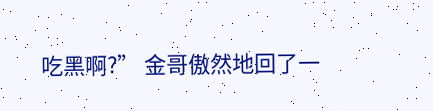吃黑啊?” 金哥傲然地回了一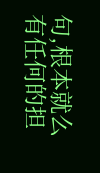句,根本就么有任何的担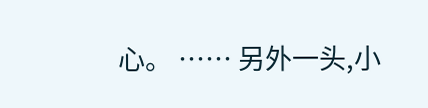心。 …… 另外一头,小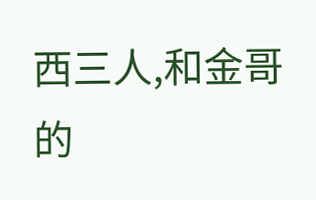西三人,和金哥的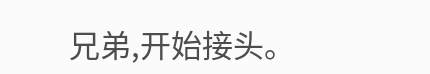兄弟,开始接头。